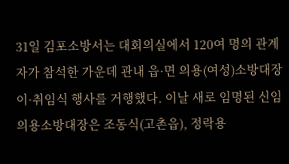31일 김포소방서는 대회의실에서 120여 명의 관계자가 참석한 가운데 관내 읍·면 의용(여성)소방대장 이·취임식 행사를 거행했다. 이날 새로 임명된 신임 의용소방대장은 조동식(고촌읍), 정락용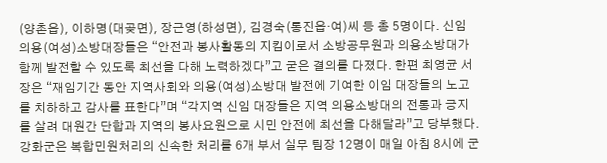(양촌읍), 이하명(대곶면), 장근영(하성면), 김경숙(통진읍·여)씨 등 총 5명이다. 신임 의용(여성)소방대장들은 “안전과 봉사활동의 지킴이로서 소방공무원과 의용소방대가 함께 발전할 수 있도록 최선을 다해 노력하겠다”고 굳은 결의를 다졌다. 한편 최영균 서장은 “재임기간 동안 지역사회와 의용(여성)소방대 발전에 기여한 이임 대장들의 노고를 치하하고 감사를 표한다”며 “각지역 신임 대장들은 지역 의용소방대의 전통과 긍지를 살려 대원간 단합과 지역의 봉사요원으로 시민 안전에 최선을 다해달라”고 당부했다.
강화군은 복합민원처리의 신속한 처리를 6개 부서 실무 팀장 12명이 매일 아침 8시에 군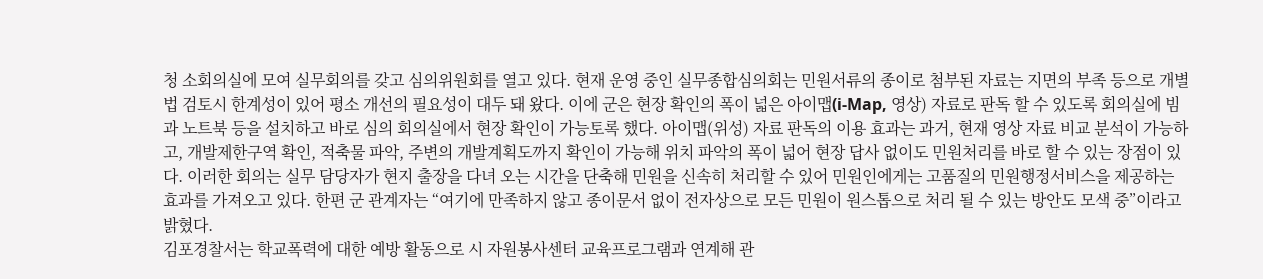청 소회의실에 모여 실무회의를 갖고 심의위원회를 열고 있다. 현재 운영 중인 실무종합심의회는 민원서류의 종이로 첨부된 자료는 지면의 부족 등으로 개별법 검토시 한계성이 있어 평소 개선의 필요성이 대두 돼 왔다. 이에 군은 현장 확인의 폭이 넓은 아이맵(i-Map, 영상) 자료로 판독 할 수 있도록 회의실에 빔과 노트북 등을 설치하고 바로 심의 회의실에서 현장 확인이 가능토록 했다. 아이맵(위성) 자료 판독의 이용 효과는 과거, 현재 영상 자료 비교 분석이 가능하고, 개발제한구역 확인, 적축물 파악, 주변의 개발계획도까지 확인이 가능해 위치 파악의 폭이 넓어 현장 답사 없이도 민원처리를 바로 할 수 있는 장점이 있다. 이러한 회의는 실무 담당자가 현지 출장을 다녀 오는 시간을 단축해 민원을 신속히 처리할 수 있어 민원인에게는 고품질의 민원행정서비스을 제공하는 효과를 가져오고 있다. 한편 군 관계자는 “여기에 만족하지 않고 종이문서 없이 전자상으로 모든 민원이 원스톱으로 처리 될 수 있는 방안도 모색 중”이라고 밝혔다.
김포경찰서는 학교폭력에 대한 예방 활동으로 시 자원봉사센터 교육프로그램과 연계해 관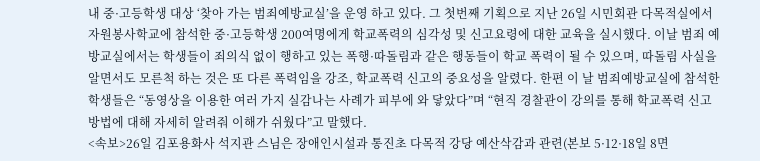내 중·고등학생 대상 ‘찾아 가는 범죄예방교실’을 운영 하고 있다. 그 첫번째 기획으로 지난 26일 시민회관 다목적실에서 자원봉사학교에 참석한 중·고등학생 200여명에게 학교폭력의 심각성 및 신고요령에 대한 교육을 실시했다. 이날 범죄 예방교실에서는 학생들이 죄의식 없이 행하고 있는 폭행·따돌림과 같은 행동들이 학교 폭력이 될 수 있으며, 따돌림 사실을 알면서도 모른척 하는 것은 또 다른 폭력임을 강조, 학교폭력 신고의 중요성을 알렸다. 한편 이 날 범죄예방교실에 참석한 학생들은 “동영상을 이용한 여러 가지 실감나는 사례가 피부에 와 닿았다”며 “현직 경찰관이 강의를 통해 학교폭력 신고 방법에 대해 자세히 알려줘 이해가 쉬웠다”고 말했다.
<속보>26일 김포용화사 석지관 스님은 장애인시설과 통진초 다목적 강당 예산삭감과 관련(본보 5·12·18일 8면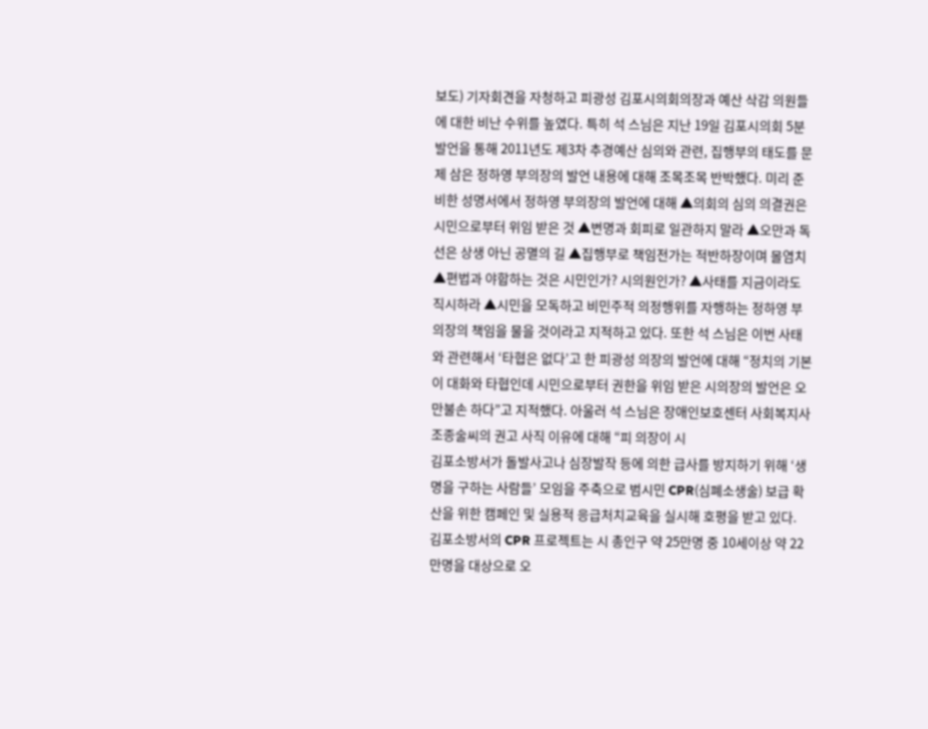보도) 기자회견을 자청하고 피광성 김포시의회의장과 예산 삭감 의원들에 대한 비난 수위를 높였다. 특히 석 스님은 지난 19일 김포시의회 5분 발언을 통해 2011년도 제3차 추경예산 심의와 관련, 집행부의 태도를 문제 삼은 정하영 부의장의 발언 내용에 대해 조목조목 반박했다. 미리 준비한 성명서에서 정하영 부의장의 발언에 대해 ▲의회의 심의 의결권은 시민으로부터 위임 받은 것 ▲변명과 회피로 일관하지 말라 ▲오만과 독선은 상생 아닌 공멸의 길 ▲집행부로 책임전가는 적반하장이며 몰염치 ▲편법과 야합하는 것은 시민인가? 시의원인가? ▲사태를 지금이라도 직시하라 ▲시민을 모독하고 비민주적 의정행위를 자행하는 정하영 부의장의 책임을 물을 것이라고 지적하고 있다. 또한 석 스님은 이번 사태와 관련해서 ‘타협은 없다’고 한 피광성 의장의 발언에 대해 “정치의 기본이 대화와 타협인데 시민으로부터 권한을 위임 받은 시의장의 발언은 오만불손 하다”고 지적했다. 아울러 석 스님은 장애인보호센터 사회복지사 조종술씨의 권고 사직 이유에 대해 “피 의장이 시
김포소방서가 돌발사고나 심장발작 등에 의한 급사를 방지하기 위해 ‘생명을 구하는 사람들’ 모임을 주축으로 범시민 CPR(심폐소생술) 보급 확산을 위한 캠페인 및 실용적 응급처치교육을 실시해 호평을 받고 있다. 김포소방서의 CPR 프로젝트는 시 총인구 약 25만명 중 10세이상 약 22만명을 대상으로 오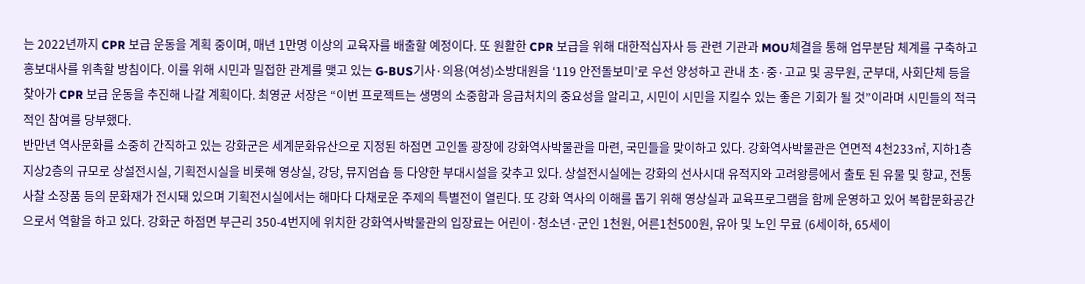는 2022년까지 CPR 보급 운동을 계획 중이며, 매년 1만명 이상의 교육자를 배출할 예정이다. 또 원활한 CPR 보급을 위해 대한적십자사 등 관련 기관과 MOU체결을 통해 업무분담 체계를 구축하고 홍보대사를 위촉할 방침이다. 이를 위해 시민과 밀접한 관계를 맺고 있는 G-BUS기사·의용(여성)소방대원을 ‘119 안전돌보미’로 우선 양성하고 관내 초·중·고교 및 공무원, 군부대, 사회단체 등을 찾아가 CPR 보급 운동을 추진해 나갈 계획이다. 최영균 서장은 “이번 프로젝트는 생명의 소중함과 응급처치의 중요성을 알리고, 시민이 시민을 지킬수 있는 좋은 기회가 될 것”이라며 시민들의 적극적인 참여를 당부했다.
반만년 역사문화를 소중히 간직하고 있는 강화군은 세계문화유산으로 지정된 하점면 고인돌 광장에 강화역사박물관을 마련, 국민들을 맞이하고 있다. 강화역사박물관은 연면적 4천233㎡, 지하1층 지상2층의 규모로 상설전시실, 기획전시실을 비롯해 영상실, 강당, 뮤지엄숍 등 다양한 부대시설을 갖추고 있다. 상설전시실에는 강화의 선사시대 유적지와 고려왕릉에서 출토 된 유물 및 향교, 전통사찰 소장품 등의 문화재가 전시돼 있으며 기획전시실에서는 해마다 다채로운 주제의 특별전이 열린다. 또 강화 역사의 이해를 돕기 위해 영상실과 교육프로그램을 함께 운영하고 있어 복합문화공간으로서 역할을 하고 있다. 강화군 하점면 부근리 350-4번지에 위치한 강화역사박물관의 입장료는 어린이·청소년·군인 1천원, 어른1천500원, 유아 및 노인 무료 (6세이하, 65세이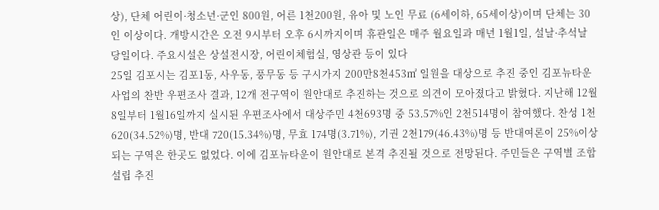상), 단체 어린이·청소년·군인 800원, 어른 1천200원, 유아 및 노인 무료 (6세이하, 65세이상)이며 단체는 30인 이상이다. 개방시간은 오전 9시부터 오후 6시까지이며 휴관일은 매주 월요일과 매년 1월1일, 설날·추석날 당일이다. 주요시설은 상설전시장, 어린이체험실, 영상관 등이 있다
25일 김포시는 김포1동, 사우동, 풍무동 등 구시가지 200만8천453㎡ 일원을 대상으로 추진 중인 김포뉴타운사업의 찬반 우편조사 결과, 12개 전구역이 원안대로 추진하는 것으로 의견이 모아졌다고 밝혔다. 지난해 12월8일부터 1월16일까지 실시된 우편조사에서 대상주민 4천693명 중 53.57%인 2천514명이 참여했다. 찬성 1천620(34.52%)명, 반대 720(15.34%)명, 무효 174명(3.71%), 기권 2천179(46.43%)명 등 반대여론이 25%이상 되는 구역은 한곳도 없었다. 이에 김포뉴타운이 원안대로 본격 추진될 것으로 전망된다. 주민들은 구역별 조합설립 추진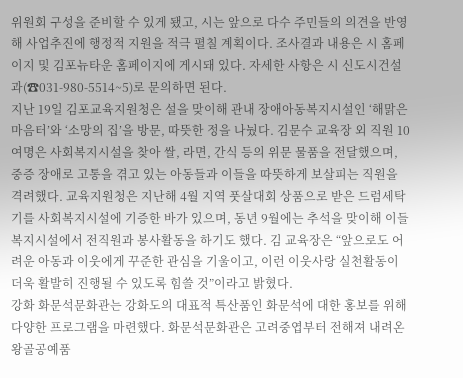위원회 구성을 준비할 수 있게 됐고, 시는 앞으로 다수 주민들의 의견을 반영해 사업추진에 행정적 지원을 적극 펼칠 계획이다. 조사결과 내용은 시 홈페이지 및 김포뉴타운 홈페이지에 게시돼 있다. 자세한 사항은 시 신도시건설과(☎031-980-5514~5)로 문의하면 된다.
지난 19일 김포교육지원청은 설을 맞이해 관내 장애아동복지시설인 ‘해맑은마음터’와 ‘소망의 집’을 방문, 따뜻한 정을 나눴다. 김문수 교육장 외 직원 10여명은 사회복지시설을 찾아 쌀, 라면, 간식 등의 위문 물품을 전달했으며, 중증 장애로 고통을 겪고 있는 아동들과 이들을 따뜻하게 보살피는 직원을 격려했다. 교육지원청은 지난해 4월 지역 풋살대회 상품으로 받은 드럼세탁기를 사회복지시설에 기증한 바가 있으며, 동년 9월에는 추석을 맞이해 이들 복지시설에서 전직원과 봉사활동을 하기도 했다. 김 교육장은 “앞으로도 어려운 아동과 이웃에게 꾸준한 관심을 기울이고, 이런 이웃사랑 실천활동이 더욱 활발히 진행될 수 있도록 힘쓸 것”이라고 밝혔다.
강화 화문석문화관는 강화도의 대표적 특산품인 화문석에 대한 홍보를 위해 다양한 프로그램을 마련했다. 화문석문화관은 고려중엽부터 전해져 내려온 왕골공예품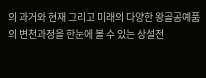의 과거와 현재 그리고 미래의 다양한 왕골공예품의 변천과정을 한눈에 볼 수 있는 상설전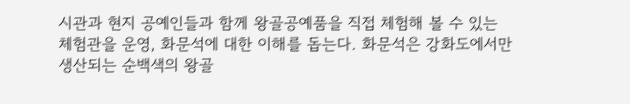시관과 현지 공예인들과 함께 왕골공예품을 직접 체험해 볼 수 있는 체험관을 운영, 화문석에 대한 이해를 돕는다. 화문석은 강화도에서만 생산되는 순백색의 왕골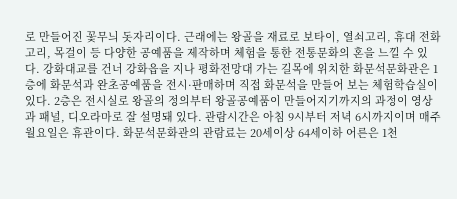로 만들어진 꽃무늬 돗자리이다. 근래에는 왕골을 재료로 보타이, 열쇠고리, 휴대 전화 고리, 목걸이 등 다양한 공예품을 제작하며 체험을 통한 전통문화의 혼을 느낄 수 있다. 강화대교를 건너 강화읍을 지나 평화전망대 가는 길목에 위치한 화문석문화관은 1층에 화문석과 완초공예품을 전시·판매하며 직접 화문석을 만들어 보는 체험학습실이 있다. 2층은 전시실로 왕골의 정의부터 왕골공예품이 만들어지기까지의 과정이 영상과 패널, 디오라마로 잘 설명돼 있다. 관람시간은 아침 9시부터 저녁 6시까지이며 매주 월요일은 휴관이다. 화문석문화관의 관람료는 20세이상 64세이하 어른은 1천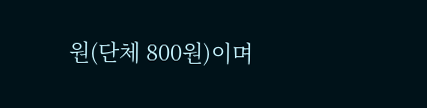원(단체 800원)이며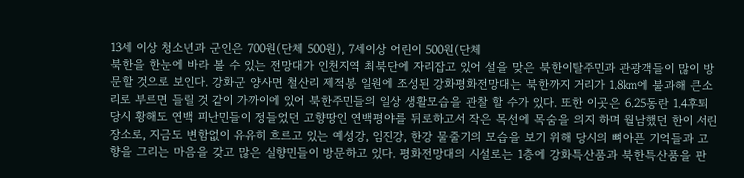13세 이상 청소년과 군인은 700원(단체 500원), 7세이상 어린이 500원(단체
북한을 한눈에 바라 볼 수 있는 전망대가 인천지역 최북단에 자리잡고 있어 설을 맞은 북한이탈주민과 관광객들이 많이 방문할 것으로 보인다. 강화군 양사면 철산리 제적봉 일원에 조성된 강화평화전망대는 북한까지 거리가 1.8㎞에 불과해 큰소리로 부르면 들릴 것 같이 가까이에 있어 북한주민들의 일상 생활모습을 관찰 할 수가 있다. 또한 이곳은 6.25동란 1.4후퇴 당시 황해도 연백 피난민들이 정들었던 고향땅인 연백평야를 뒤로하고서 작은 목선에 목숨을 의지 하며 월남했던 한이 서린 장소로, 지금도 변함없이 유유히 흐르고 있는 예성강, 임진강, 한강 물줄기의 모습을 보기 위해 당시의 뼈아픈 기억들과 고향을 그리는 마음을 갖고 많은 실향민들이 방문하고 있다. 평화전망대의 시설로는 1층에 강화특산품과 북한특산품을 판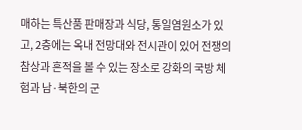매하는 특산품 판매장과 식당, 통일염원소가 있고, 2층에는 옥내 전망대와 전시관이 있어 전쟁의 참상과 흔적을 볼 수 있는 장소로 강화의 국방 체험과 남·북한의 군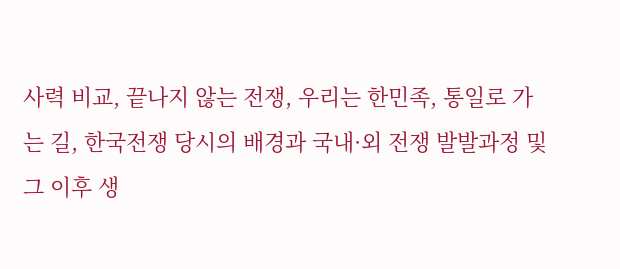사력 비교, 끝나지 않는 전쟁, 우리는 한민족, 통일로 가는 길, 한국전쟁 당시의 배경과 국내·외 전쟁 발발과정 및 그 이후 생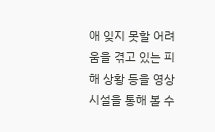애 잊지 못할 어려움을 겪고 있는 피해 상황 등을 영상 시설을 통해 볼 수